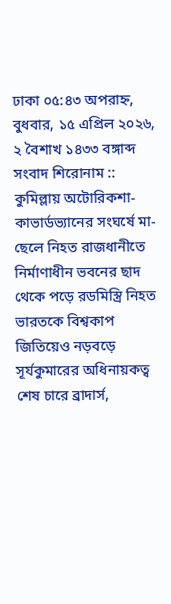ঢাকা ০৫:৪৩ অপরাহ্ন, বুধবার, ১৫ এপ্রিল ২০২৬, ২ বৈশাখ ১৪৩৩ বঙ্গাব্দ
সংবাদ শিরোনাম ::
কুমিল্লায় অটোরিকশা-কাভার্ডভ্যানের সংঘর্ষে মা-ছেলে নিহত রাজধানীতে নির্মাণাধীন ভবনের ছাদ থেকে পড়ে রডমিস্ত্রি নিহত ভারতকে বিশ্বকাপ জিতিয়েও নড়বড়ে সূর্যকুমারের অধিনায়কত্ব শেষ চারে ব্রাদার্স,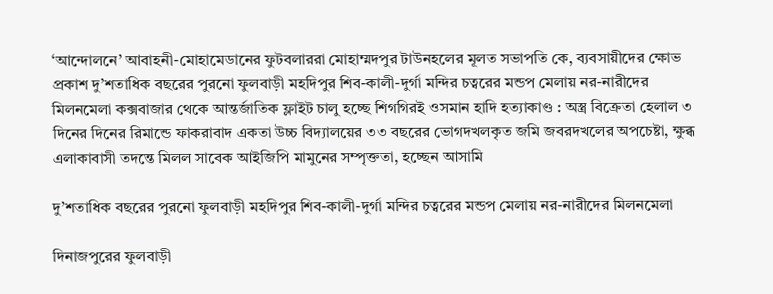‘আন্দোলনে’ আবাহনী-মোহামেডানের ফুটবলাররা মোহাম্মদপুর টাউনহলের মূলত সভাপতি কে, ব্যবসায়ীদের ক্ষোভ প্রকাশ দু’শতাধিক বছরের পুরনো ফুলবাড়ী মহদিপুর শিব-কালী-দুর্গা মন্দির চত্বরের মন্ডপ মেলায় নর-নারীদের মিলনমেলা কক্সবাজার থেকে আন্তর্জাতিক ফ্লাইট চালু হচ্ছে শিগগিরই ওসমান হাদি হত্যাকাণ্ড : অস্ত্র বিক্রেতা হেলাল ৩ দিনের দিনের রিমান্ডে ফাকরাবাদ একতা উচ্চ বিদ্যালয়ের ৩৩ বছরের ভোগদখলকৃত জমি জবরদখলের অপচেষ্টা, ক্ষুব্ধ এলাকাবাসী তদন্তে মিলল সাবেক আইজিপি মামুনের সম্পৃক্ততা, হচ্ছেন আসামি

দু’শতাধিক বছরের পুরনো ফুলবাড়ী মহদিপুর শিব-কালী-দুর্গা মন্দির চত্বরের মন্ডপ মেলায় নর-নারীদের মিলনমেলা

দিনাজপুরের ফুলবাড়ী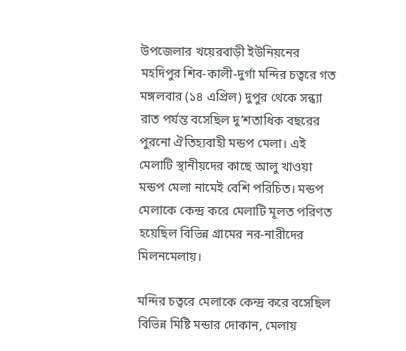উপজেলার খয়েরবাড়ী ইউনিয়নের মহদিপুর শিব-কালী-দুর্গা মন্দির চত্বরে গত মঙ্গলবার (১৪ এপ্রিল) দুপুর থেকে সন্ধ্যা রাত পর্যন্ত বসেছিল দু’শতাধিক বছরের পুরনো ঐতিহ্যবাহী মন্ডপ মেলা। এই মেলাটি স্থানীয়দের কাছে আলু খাওয়া মন্ডপ মেলা নামেই বেশি পরিচিত। মন্ডপ মেলাকে কেন্দ্র করে মেলাটি মূলত পরিণত হয়েছিল বিভিন্ন গ্রামের নর-নারীদের মিলনমেলায়।

মন্দির চত্বরে মেলাকে কেন্দ্র করে বসেছিল বিভিন্ন মিষ্টি মন্ডার দোকান, মেলায়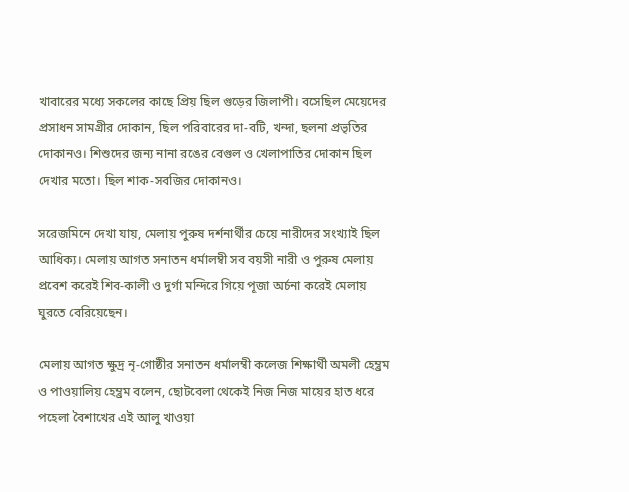খাবারের মধ্যে সকলের কাছে প্রিয় ছিল গুড়ের জিলাপী। বসেছিল মেয়েদের প্রসাধন সামগ্রীর দোকান, ছিল পরিবারের দা-বটি, খন্দা, ছলনা প্রভৃতির দোকানও। শিশুদের জন্য নানা রঙের বেগুল ও খেলাপাতির দোকান ছিল দেখার মতো। ছিল শাক-সবজির দোকানও।

সরেজমিনে দেখা যায়, মেলায় পুরুষ দর্শনার্থীর চেয়ে নারীদের সংখ্যাই ছিল আধিক্য। মেলায় আগত সনাতন ধর্মালম্বী সব বয়সী নারী ও পুরুষ মেলায় প্রবেশ করেই শিব-কালী ও দুর্গা মন্দিরে গিয়ে পূজা অর্চনা করেই মেলায় ঘুরতে বেরিয়েছেন।

মেলায় আগত ক্ষুদ্র নৃ-গোষ্ঠীর সনাতন ধর্মালম্বী কলেজ শিক্ষার্থী অমলী হেম্ব্রম ও পাওয়ালিয় হেম্ব্রম বলেন, ছোটবেলা থেকেই নিজ নিজ মায়ের হাত ধরে পহেলা বৈশাখের এই আলু খাওয়া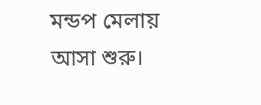মন্ডপ মেলায় আসা শুরু।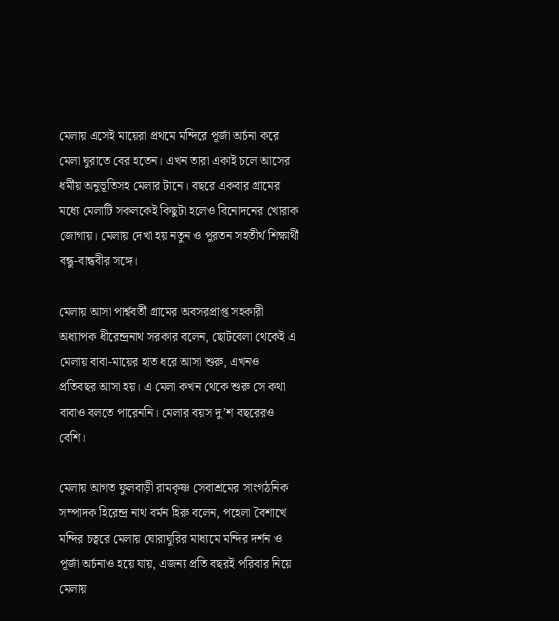মেলায় এসেই মায়েরা প্রথমে মন্দিরে পূর্জা অর্চনা করে মেলা ঘুরাতে বের হতেন। এখন তারা একাই চলে আসের ধর্মীয় অনুভূতিসহ মেলার টানে। বছরে একবার গ্রামের মধ্যে মেলাটি সকলকেই কিছুটা হলেও বিনোদনের খোরাক জোগায়। মেলায় দেখা হয় নতুন ও পুরতন সহতীর্থ শিক্ষার্থী বন্ধু-বান্ধবীর সঙ্গে।

মেলায় আসা পার্শ্ববর্তী গ্রামের অবসরপ্রাপ্ত সহকারী অধ্যাপক ধীরেন্দ্রনাথ সরকার বলেন, ছোটবেলা থেকেই এ মেলায় বাবা-মায়ের হাত ধরে আসা শুরু, এখনও প্রতিবছর আসা হয়। এ মেলা কখন থেকে শুরু সে কথা বাবাও বলতে পারেননি। মেলার বয়স দু’শ বছরেরও বেশি।

মেলায় আগত ফুলবাড়ী রামকৃষ্ণ সেবাশ্রমের সাংগঠনিক সম্পাদক হিরেন্দ্র নাথ বর্মন হিরু বলেন, পহেলা বৈশাখে মন্দির চত্বরে মেলায় ঘোরাঘুরির মাধ্যমে মন্দির দর্শন ও পূর্জা অর্চনাও হয়ে যায়, এজন্য প্রতি বছরই পরিবার নিয়ে মেলায়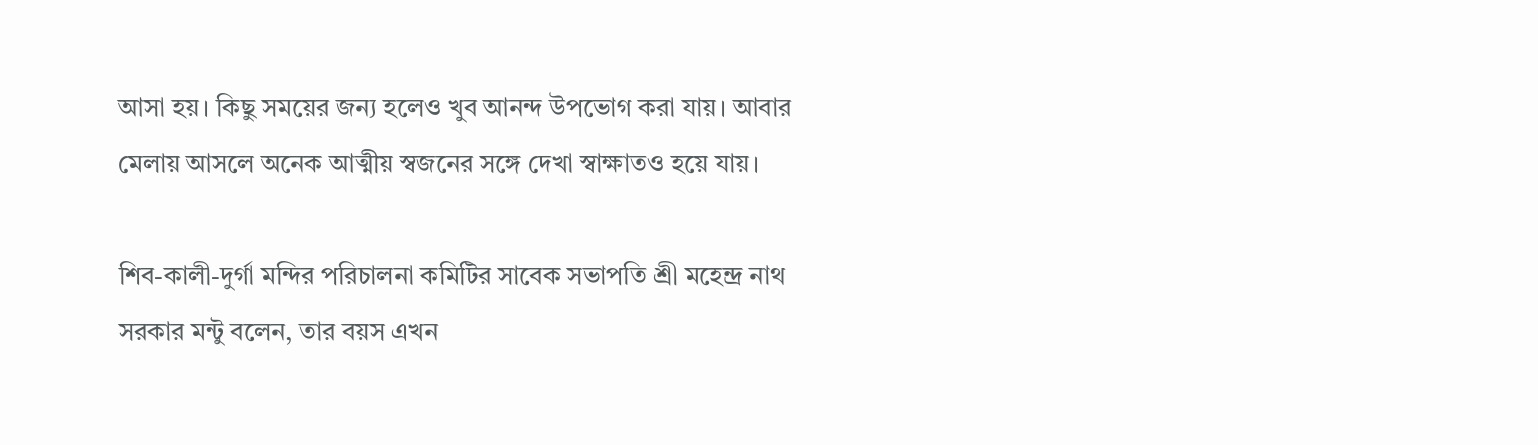আসা হয়। কিছু সময়ের জন্য হলেও খুব আনন্দ উপভোগ করা যায়। আবার মেলায় আসলে অনেক আত্মীয় স্বজনের সঙ্গে দেখা স্বাক্ষাতও হয়ে যায়।

শিব-কালী-দুর্গা মন্দির পরিচালনা কমিটির সাবেক সভাপতি শ্রী মহেন্দ্র নাথ সরকার মন্টু বলেন, তার বয়স এখন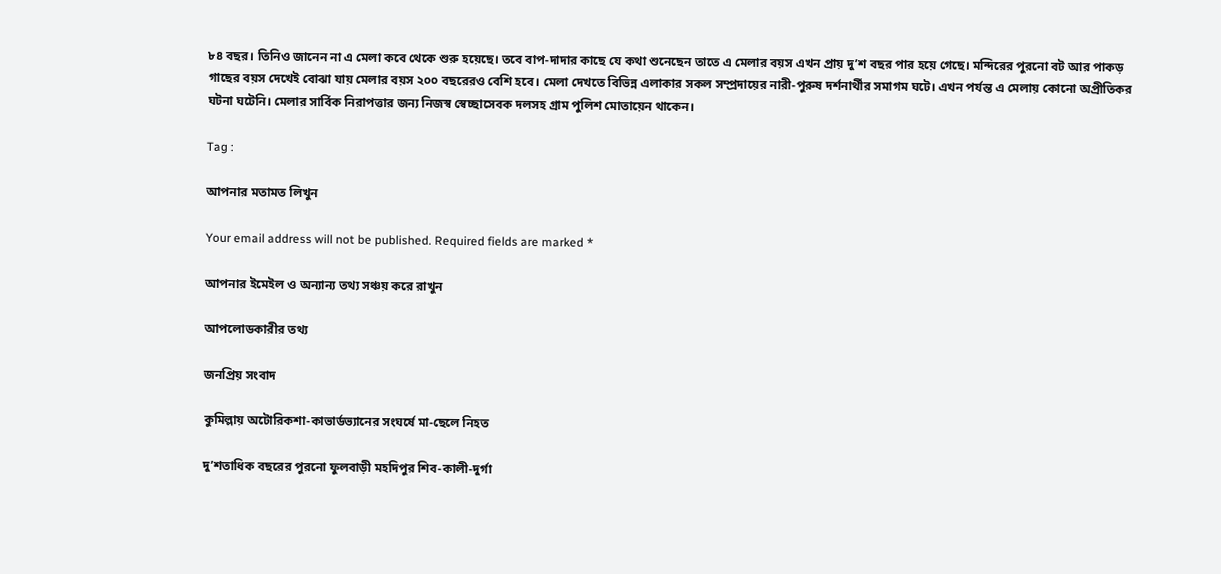৮৪ বছর। তিনিও জানেন না এ মেলা কবে থেকে শুরু হয়েছে। তবে বাপ-দাদার কাছে যে কথা শুনেছেন তাতে এ মেলার বয়স এখন প্রায় দু’শ বছর পার হয়ে গেছে। মন্দিরের পুরনো বট আর পাকড় গাছের বয়স দেখেই বোঝা যায় মেলার বয়স ২০০ বছরেরও বেশি হবে। মেলা দেখতে বিভিন্ন এলাকার সকল সম্প্রদায়ের নারী-পুরুষ দর্শনার্থীর সমাগম ঘটে। এখন পর্যন্ত এ মেলায় কোনো অপ্রীতিকর ঘটনা ঘটেনি। মেলার সার্বিক নিরাপত্তার জন্য নিজস্ব স্বেচ্ছাসেবক দলসহ গ্রাম পুলিশ মোতায়েন থাকেন।

Tag :

আপনার মতামত লিখুন

Your email address will not be published. Required fields are marked *

আপনার ইমেইল ও অন্যান্য তথ্য সঞ্চয় করে রাখুন

আপলোডকারীর তথ্য

জনপ্রিয় সংবাদ

কুমিল্লায় অটোরিকশা-কাভার্ডভ্যানের সংঘর্ষে মা-ছেলে নিহত

দু’শতাধিক বছরের পুরনো ফুলবাড়ী মহদিপুর শিব-কালী-দুর্গা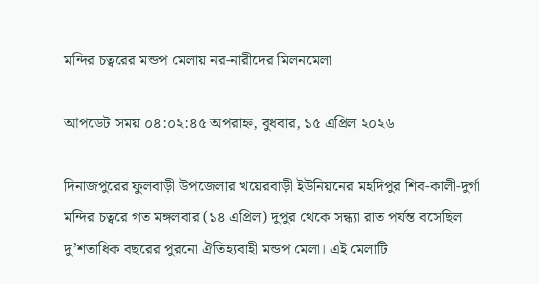মন্দির চত্বরের মন্ডপ মেলায় নর-নারীদের মিলনমেলা

আপডেট সময় ০৪:০২:৪৫ অপরাহ্ন, বুধবার, ১৫ এপ্রিল ২০২৬

দিনাজপুরের ফুলবাড়ী উপজেলার খয়েরবাড়ী ইউনিয়নের মহদিপুর শিব-কালী-দুর্গা মন্দির চত্বরে গত মঙ্গলবার (১৪ এপ্রিল) দুপুর থেকে সন্ধ্যা রাত পর্যন্ত বসেছিল দু’শতাধিক বছরের পুরনো ঐতিহ্যবাহী মন্ডপ মেলা। এই মেলাটি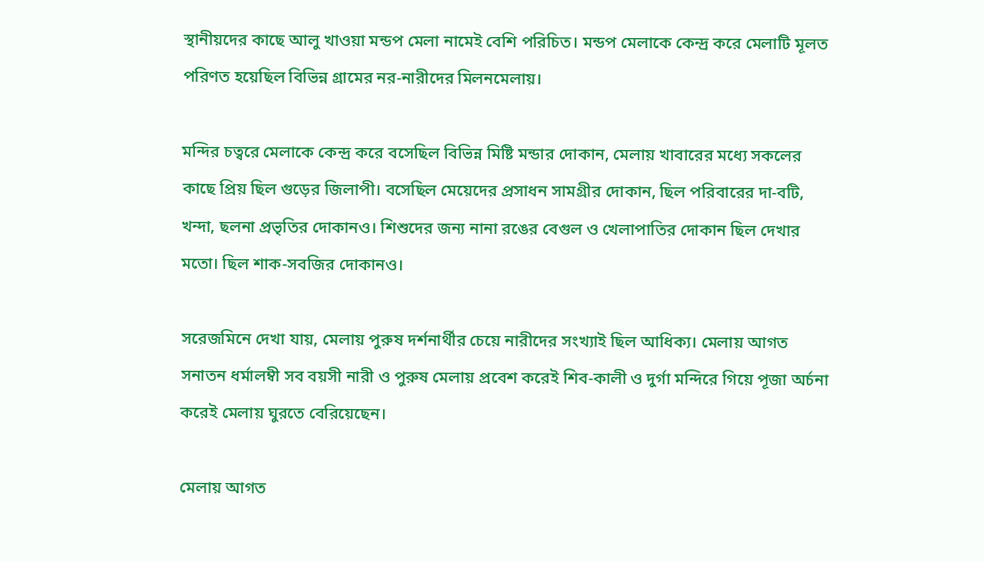স্থানীয়দের কাছে আলু খাওয়া মন্ডপ মেলা নামেই বেশি পরিচিত। মন্ডপ মেলাকে কেন্দ্র করে মেলাটি মূলত পরিণত হয়েছিল বিভিন্ন গ্রামের নর-নারীদের মিলনমেলায়।

মন্দির চত্বরে মেলাকে কেন্দ্র করে বসেছিল বিভিন্ন মিষ্টি মন্ডার দোকান, মেলায় খাবারের মধ্যে সকলের কাছে প্রিয় ছিল গুড়ের জিলাপী। বসেছিল মেয়েদের প্রসাধন সামগ্রীর দোকান, ছিল পরিবারের দা-বটি, খন্দা, ছলনা প্রভৃতির দোকানও। শিশুদের জন্য নানা রঙের বেগুল ও খেলাপাতির দোকান ছিল দেখার মতো। ছিল শাক-সবজির দোকানও।

সরেজমিনে দেখা যায়, মেলায় পুরুষ দর্শনার্থীর চেয়ে নারীদের সংখ্যাই ছিল আধিক্য। মেলায় আগত সনাতন ধর্মালম্বী সব বয়সী নারী ও পুরুষ মেলায় প্রবেশ করেই শিব-কালী ও দুর্গা মন্দিরে গিয়ে পূজা অর্চনা করেই মেলায় ঘুরতে বেরিয়েছেন।

মেলায় আগত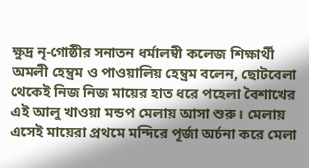ক্ষুদ্র নৃ-গোষ্ঠীর সনাতন ধর্মালম্বী কলেজ শিক্ষার্থী অমলী হেম্ব্রম ও পাওয়ালিয় হেম্ব্রম বলেন, ছোটবেলা থেকেই নিজ নিজ মায়ের হাত ধরে পহেলা বৈশাখের এই আলু খাওয়া মন্ডপ মেলায় আসা শুরু। মেলায় এসেই মায়েরা প্রথমে মন্দিরে পূর্জা অর্চনা করে মেলা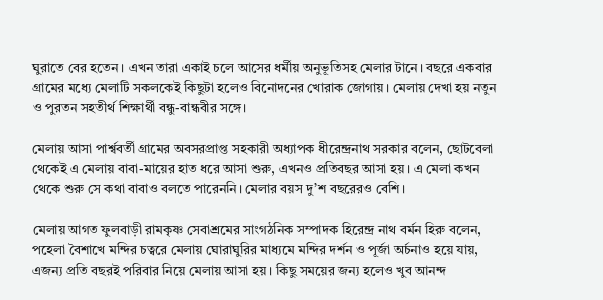ঘুরাতে বের হতেন। এখন তারা একাই চলে আসের ধর্মীয় অনুভূতিসহ মেলার টানে। বছরে একবার গ্রামের মধ্যে মেলাটি সকলকেই কিছুটা হলেও বিনোদনের খোরাক জোগায়। মেলায় দেখা হয় নতুন ও পুরতন সহতীর্থ শিক্ষার্থী বন্ধু-বান্ধবীর সঙ্গে।

মেলায় আসা পার্শ্ববর্তী গ্রামের অবসরপ্রাপ্ত সহকারী অধ্যাপক ধীরেন্দ্রনাথ সরকার বলেন, ছোটবেলা থেকেই এ মেলায় বাবা-মায়ের হাত ধরে আসা শুরু, এখনও প্রতিবছর আসা হয়। এ মেলা কখন থেকে শুরু সে কথা বাবাও বলতে পারেননি। মেলার বয়স দু’শ বছরেরও বেশি।

মেলায় আগত ফুলবাড়ী রামকৃষ্ণ সেবাশ্রমের সাংগঠনিক সম্পাদক হিরেন্দ্র নাথ বর্মন হিরু বলেন, পহেলা বৈশাখে মন্দির চত্বরে মেলায় ঘোরাঘুরির মাধ্যমে মন্দির দর্শন ও পূর্জা অর্চনাও হয়ে যায়, এজন্য প্রতি বছরই পরিবার নিয়ে মেলায় আসা হয়। কিছু সময়ের জন্য হলেও খুব আনন্দ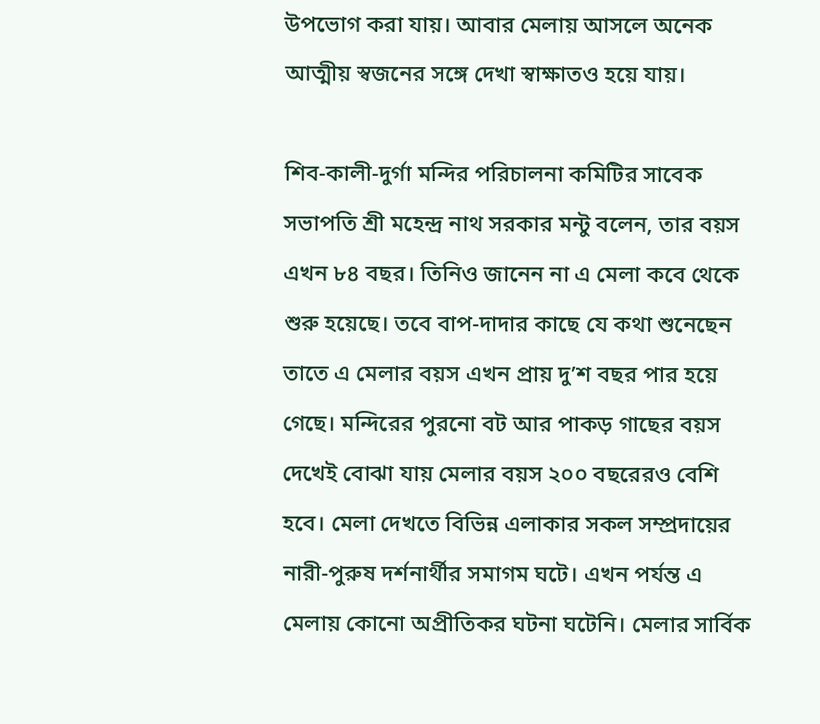উপভোগ করা যায়। আবার মেলায় আসলে অনেক আত্মীয় স্বজনের সঙ্গে দেখা স্বাক্ষাতও হয়ে যায়।

শিব-কালী-দুর্গা মন্দির পরিচালনা কমিটির সাবেক সভাপতি শ্রী মহেন্দ্র নাথ সরকার মন্টু বলেন, তার বয়স এখন ৮৪ বছর। তিনিও জানেন না এ মেলা কবে থেকে শুরু হয়েছে। তবে বাপ-দাদার কাছে যে কথা শুনেছেন তাতে এ মেলার বয়স এখন প্রায় দু’শ বছর পার হয়ে গেছে। মন্দিরের পুরনো বট আর পাকড় গাছের বয়স দেখেই বোঝা যায় মেলার বয়স ২০০ বছরেরও বেশি হবে। মেলা দেখতে বিভিন্ন এলাকার সকল সম্প্রদায়ের নারী-পুরুষ দর্শনার্থীর সমাগম ঘটে। এখন পর্যন্ত এ মেলায় কোনো অপ্রীতিকর ঘটনা ঘটেনি। মেলার সার্বিক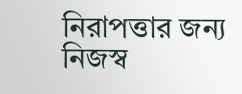নিরাপত্তার জন্য নিজস্ব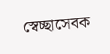স্বেচ্ছাসেবক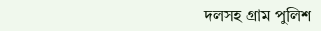দলসহ গ্রাম পুলিশ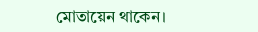মোতায়েন থাকেন।